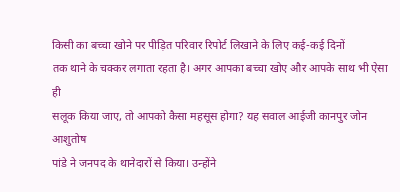किसी का बच्चा खोने पर पीड़ित परिवार रिपोर्ट लिखाने के लिए कई-कई दिनों
तक थाने के चक्कर लगाता रहता है। अगर आपका बच्चा खोए और आपके साथ भी ऐसा ही
सलूक किया जाए, तो आपको कैसा महसूस होगा? यह सवाल आईजी कानपुर जोन आशुतोष
पांडे ने जनपद के थानेदारों से किया। उन्होंने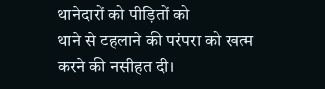थानेदारों को पीड़ितों को
थाने से टहलाने की परंपरा को खत्म करने की नसीहत दी।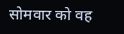सोमवार को वह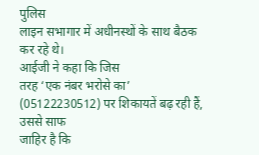पुलिस
लाइन सभागार में अधीनस्थों के साथ बैठक कर रहे थे।
आईजी ने कहा कि जिस
तरह ‘एक नंबर भरोसे का’ (05122230512) पर शिकायतें बढ़ रही हैं, उससे साफ
जाहिर है कि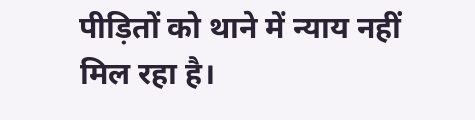पीड़ितों को थाने में न्याय नहीं मिल रहा है।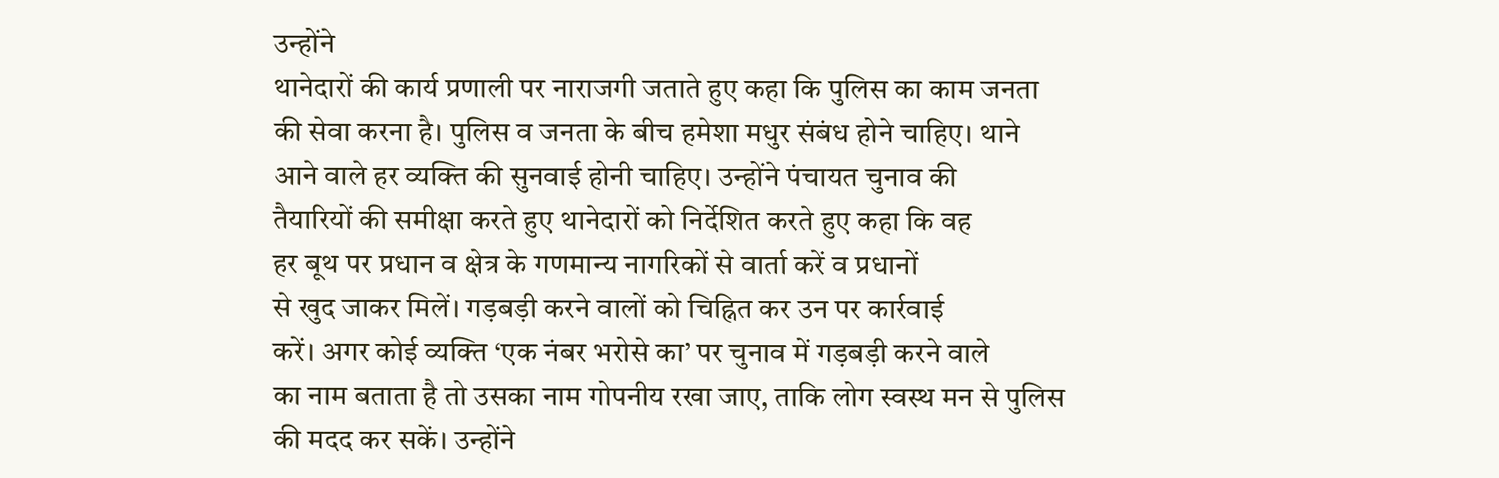उन्होंने
थानेदारों की कार्य प्रणाली पर नाराजगी जताते हुए कहा कि पुलिस का काम जनता
की सेवा करना है। पुलिस व जनता के बीच हमेशा मधुर संबंध होने चाहिए। थाने
आने वाले हर व्यक्ति की सुनवाई होनी चाहिए। उन्होंने पंचायत चुनाव की
तैयारियों की समीक्षा करते हुए थानेदारों को निर्देशित करते हुए कहा कि वह
हर बूथ पर प्रधान व क्षेत्र के गणमान्य नागरिकों से वार्ता करें व प्रधानों
से खुद जाकर मिलें। गड़बड़ी करने वालों को चिह्नित कर उन पर कार्रवाई
करें। अगर कोई व्यक्ति ‘एक नंबर भरोसे का’ पर चुनाव में गड़बड़ी करने वाले
का नाम बताता है तो उसका नाम गोपनीय रखा जाए, ताकि लोग स्वस्थ मन से पुलिस
की मदद कर सकें। उन्होंने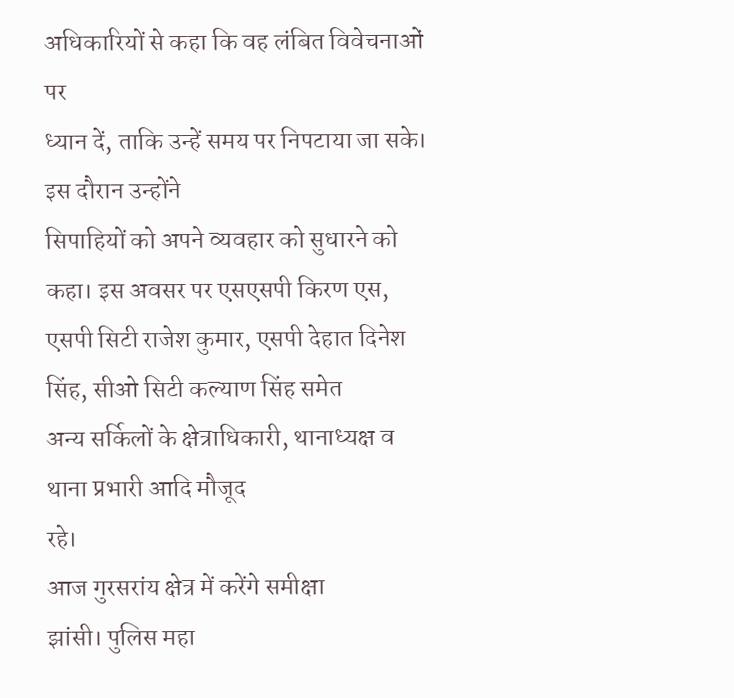अधिकारियों से कहा कि वह लंबित विवेचनाओं पर
ध्यान दें, ताकि उन्हें समय पर निपटाया जा सके। इस दौरान उन्होंने
सिपाहियों को अपने व्यवहार को सुधारने को कहा। इस अवसर पर एसएसपी किरण एस,
एसपी सिटी राजेश कुमार, एसपी देहात दिनेश सिंह, सीओ सिटी कल्याण सिंह समेत
अन्य सर्किलों के क्षेत्राधिकारी, थानाध्यक्ष व थाना प्रभारी आदि मौजूद
रहे।
आज गुरसरांय क्षेत्र में करेंगे समीक्षा
झांसी। पुलिस महा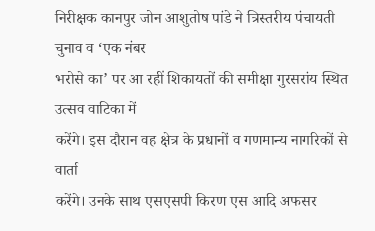निरीक्षक कानपुर जोन आशुतोष पांडे ने त्रिस्तरीय पंचायती चुनाव व ‘एक नंबर
भरोसे का’ पर आ रहीं शिकायतों की समीक्षा गुरसरांय स्थित उत्सव वाटिका में
करेंगे। इस दौरान वह क्षेत्र के प्रधानों व गणमान्य नागरिकों से वार्ता
करेंगे। उनके साथ एसएसपी किरण एस आदि अफसर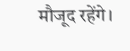मौजूद रहेंगे।